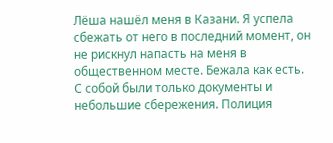Лёша нашёл меня в Казани. Я успела сбежать от него в последний момент, он не рискнул напасть на меня в общественном месте. Бежала как есть. С собой были только документы и небольшие сбережения. Полиция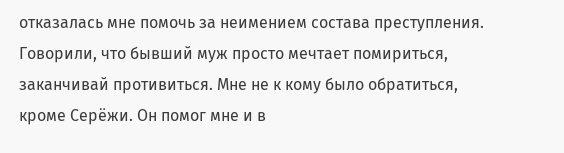отказалась мне помочь за неимением состава преступления. Говорили, что бывший муж просто мечтает помириться, заканчивай противиться. Мне не к кому было обратиться, кроме Серёжи. Он помог мне и в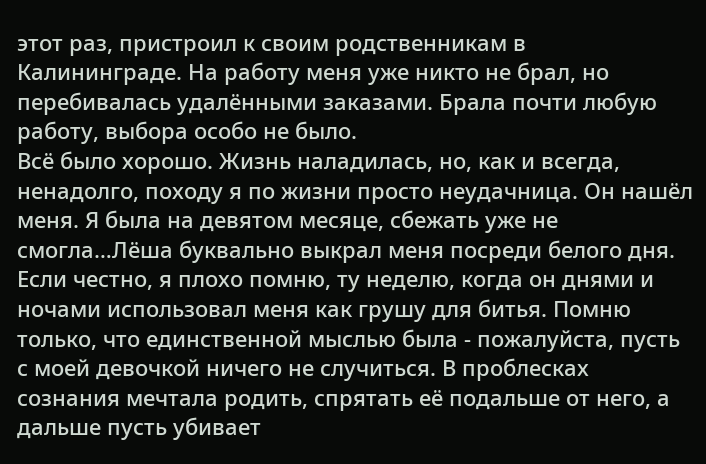этот раз, пристроил к своим родственникам в Калининграде. На работу меня уже никто не брал, но перебивалась удалёнными заказами. Брала почти любую работу, выбора особо не было.
Всё было хорошо. Жизнь наладилась, но, как и всегда, ненадолго, походу я по жизни просто неудачница. Он нашёл меня. Я была на девятом месяце, сбежать уже не смогла…Лёша буквально выкрал меня посреди белого дня.
Если честно, я плохо помню, ту неделю, когда он днями и ночами использовал меня как грушу для битья. Помню только, что единственной мыслью была - пожалуйста, пусть с моей девочкой ничего не случиться. В проблесках сознания мечтала родить, спрятать её подальше от него, а дальше пусть убивает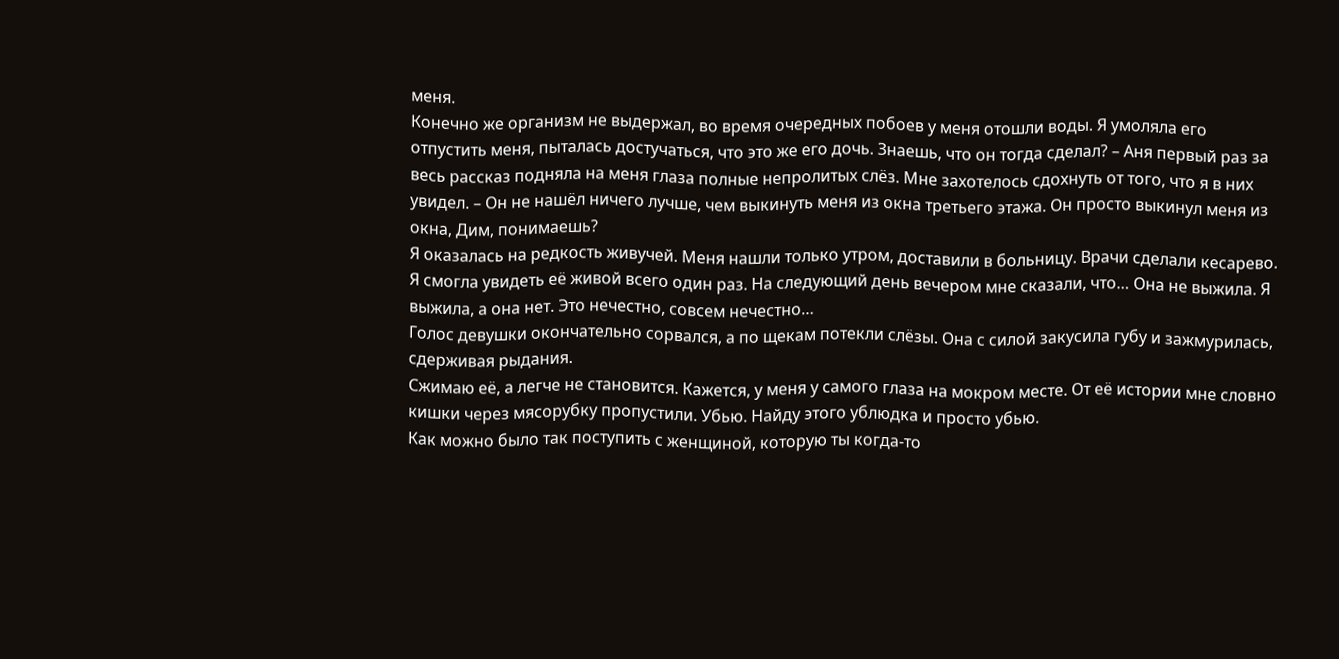меня.
Конечно же организм не выдержал, во время очередных побоев у меня отошли воды. Я умоляла его отпустить меня, пыталась достучаться, что это же его дочь. Знаешь, что он тогда сделал? – Аня первый раз за весь рассказ подняла на меня глаза полные непролитых слёз. Мне захотелось сдохнуть от того, что я в них увидел. – Он не нашёл ничего лучше, чем выкинуть меня из окна третьего этажа. Он просто выкинул меня из окна, Дим, понимаешь?
Я оказалась на редкость живучей. Меня нашли только утром, доставили в больницу. Врачи сделали кесарево. Я смогла увидеть её живой всего один раз. На следующий день вечером мне сказали, что… Она не выжила. Я выжила, а она нет. Это нечестно, совсем нечестно…
Голос девушки окончательно сорвался, а по щекам потекли слёзы. Она с силой закусила губу и зажмурилась, сдерживая рыдания.
Сжимаю её, а легче не становится. Кажется, у меня у самого глаза на мокром месте. От её истории мне словно кишки через мясорубку пропустили. Убью. Найду этого ублюдка и просто убью.
Как можно было так поступить с женщиной, которую ты когда-то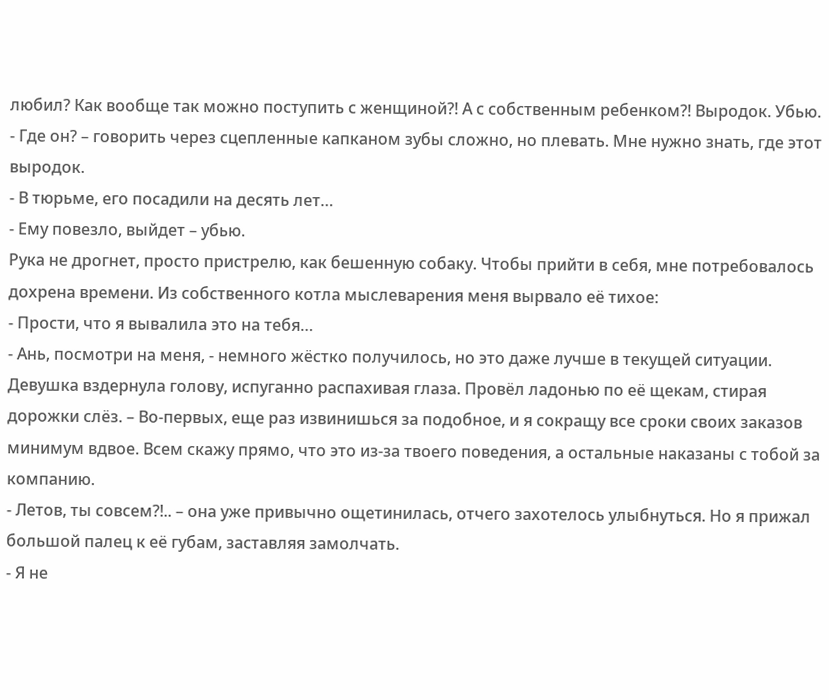любил? Как вообще так можно поступить с женщиной?! А с собственным ребенком?! Выродок. Убью.
- Где он? – говорить через сцепленные капканом зубы сложно, но плевать. Мне нужно знать, где этот выродок.
- В тюрьме, его посадили на десять лет…
- Ему повезло, выйдет – убью.
Рука не дрогнет, просто пристрелю, как бешенную собаку. Чтобы прийти в себя, мне потребовалось дохрена времени. Из собственного котла мыслеварения меня вырвало её тихое:
- Прости, что я вывалила это на тебя…
- Ань, посмотри на меня, - немного жёстко получилось, но это даже лучше в текущей ситуации. Девушка вздернула голову, испуганно распахивая глаза. Провёл ладонью по её щекам, стирая дорожки слёз. – Во-первых, еще раз извинишься за подобное, и я сокращу все сроки своих заказов минимум вдвое. Всем скажу прямо, что это из-за твоего поведения, а остальные наказаны с тобой за компанию.
- Летов, ты совсем?!.. – она уже привычно ощетинилась, отчего захотелось улыбнуться. Но я прижал большой палец к её губам, заставляя замолчать.
- Я не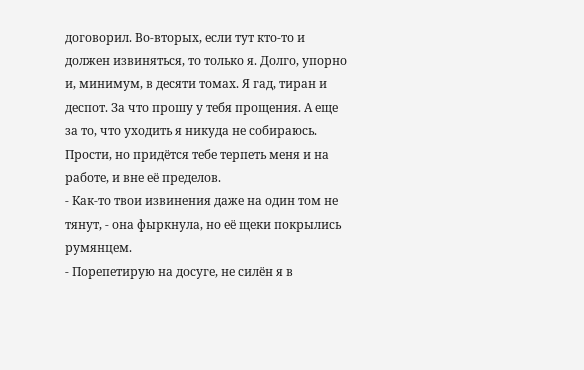договорил. Во-вторых, если тут кто-то и должен извиняться, то только я. Долго, упорно и, минимум, в десяти томах. Я гад, тиран и деспот. За что прошу у тебя прощения. А еще за то, что уходить я никуда не собираюсь. Прости, но придётся тебе терпеть меня и на работе, и вне её пределов.
- Как-то твои извинения даже на один том не тянут, - она фыркнула, но её щеки покрылись румянцем.
- Порепетирую на досуге, не силён я в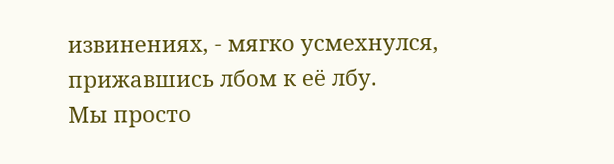извинениях, - мягко усмехнулся, прижавшись лбом к её лбу.
Мы просто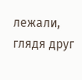лежали, глядя друг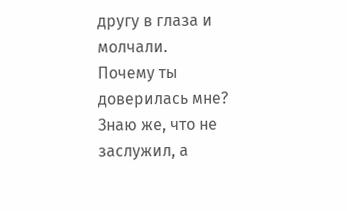другу в глаза и молчали.
Почему ты доверилась мне? Знаю же, что не заслужил, а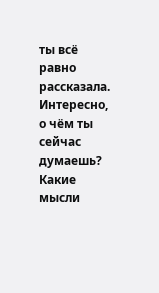ты всё равно рассказала. Интересно, о чём ты сейчас думаешь? Какие мысли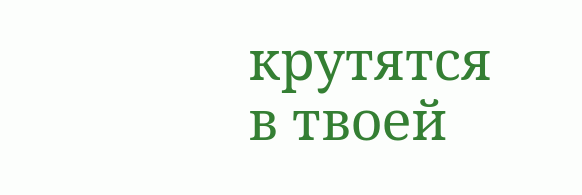крутятся в твоей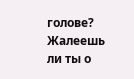голове? Жалеешь ли ты о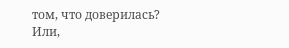том, что доверилась? Или,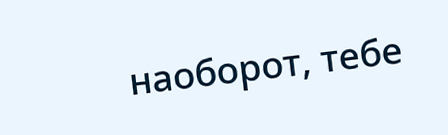наоборот, тебе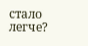стало легче?